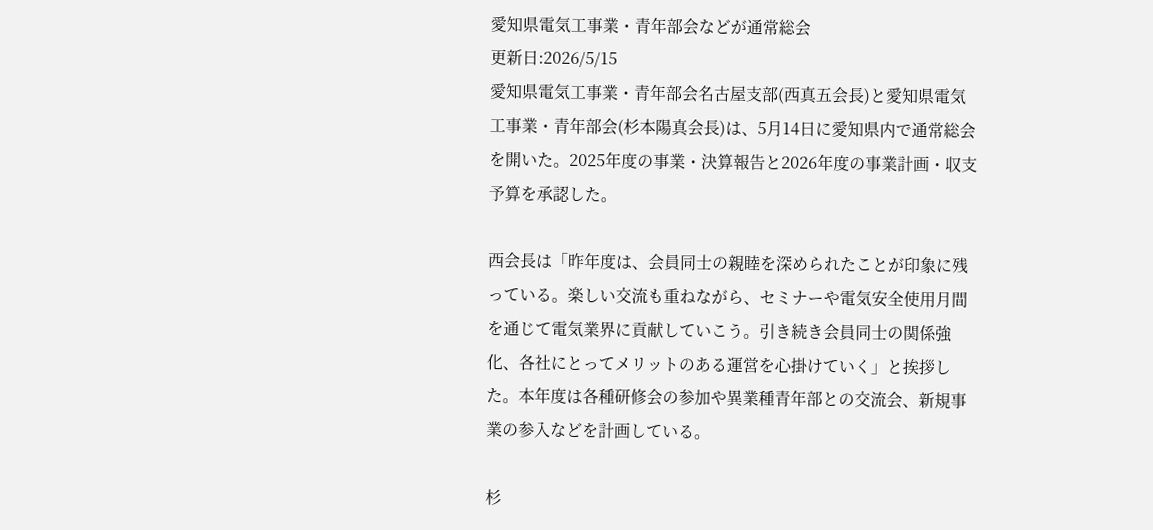愛知県電気工事業・青年部会などが通常総会
更新日:2026/5/15
愛知県電気工事業・青年部会名古屋支部(西真五会長)と愛知県電気工事業・青年部会(杉本陽真会長)は、5月14日に愛知県内で通常総会を開いた。2025年度の事業・決算報告と2026年度の事業計画・収支予算を承認した。

西会長は「昨年度は、会員同士の親睦を深められたことが印象に残っている。楽しい交流も重ねながら、セミナーや電気安全使用月間を通じて電気業界に貢献していこう。引き続き会員同士の関係強化、各社にとってメリットのある運営を心掛けていく」と挨拶した。本年度は各種研修会の参加や異業種青年部との交流会、新規事業の参入などを計画している。

杉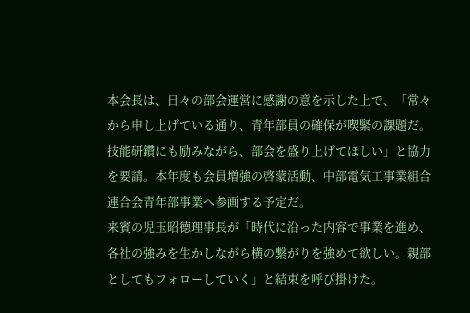本会長は、日々の部会運営に感謝の意を示した上で、「常々から申し上げている通り、青年部員の確保が喫緊の課題だ。技能研鑽にも励みながら、部会を盛り上げてほしい」と協力を要請。本年度も会員増強の啓蒙活動、中部電気工事業組合連合会青年部事業へ参画する予定だ。
来賓の児玉昭德理事長が「時代に沿った内容で事業を進め、各社の強みを生かしながら横の繋がりを強めて欲しい。親部としてもフォローしていく」と結束を呼び掛けた。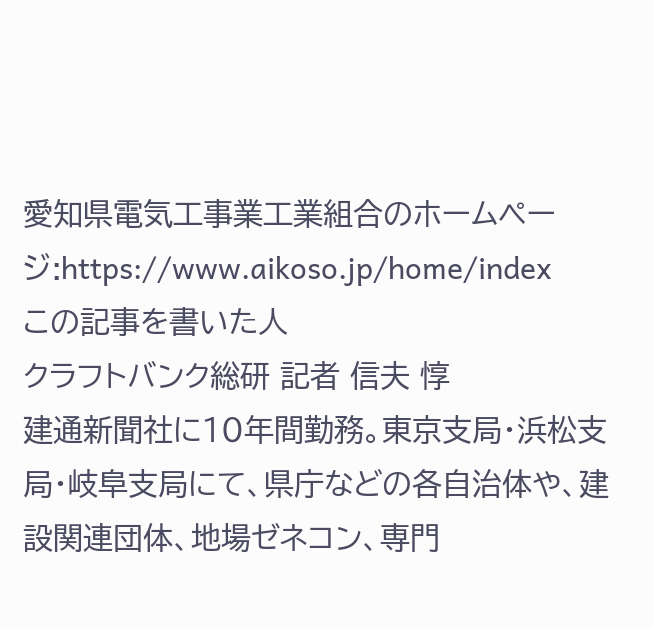愛知県電気工事業工業組合のホームページ:https://www.aikoso.jp/home/index
この記事を書いた人
クラフトバンク総研 記者 信夫 惇
建通新聞社に10年間勤務。東京支局・浜松支局・岐阜支局にて、県庁などの各自治体や、建設関連団体、地場ゼネコン、専門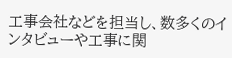工事会社などを担当し、数多くのインタビューや工事に関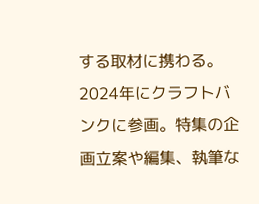する取材に携わる。
2024年にクラフトバンクに参画。特集の企画立案や編集、執筆な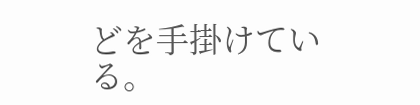どを手掛けている。